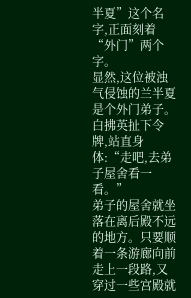半夏”这个名字,正面刻着“外门”两个字。
显然,这位被浊气侵蚀的兰半夏是个外门弟子。
白拂英扯下令牌,站直身体:“走吧,去弟子屋舍看一看。”
弟子的屋舍就坐落在离后殿不远的地方。只要顺着一条游廊向前走上一段路,又穿过一些宫殿就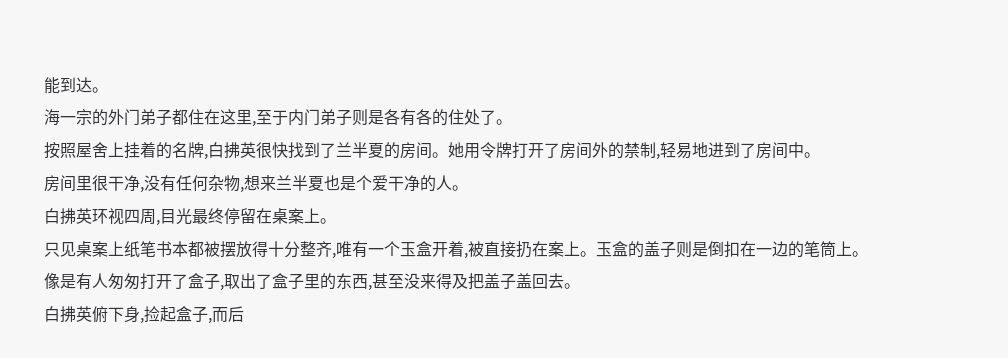能到达。
海一宗的外门弟子都住在这里,至于内门弟子则是各有各的住处了。
按照屋舍上挂着的名牌,白拂英很快找到了兰半夏的房间。她用令牌打开了房间外的禁制,轻易地进到了房间中。
房间里很干净,没有任何杂物,想来兰半夏也是个爱干净的人。
白拂英环视四周,目光最终停留在桌案上。
只见桌案上纸笔书本都被摆放得十分整齐,唯有一个玉盒开着,被直接扔在案上。玉盒的盖子则是倒扣在一边的笔筒上。
像是有人匆匆打开了盒子,取出了盒子里的东西,甚至没来得及把盖子盖回去。
白拂英俯下身,捡起盒子,而后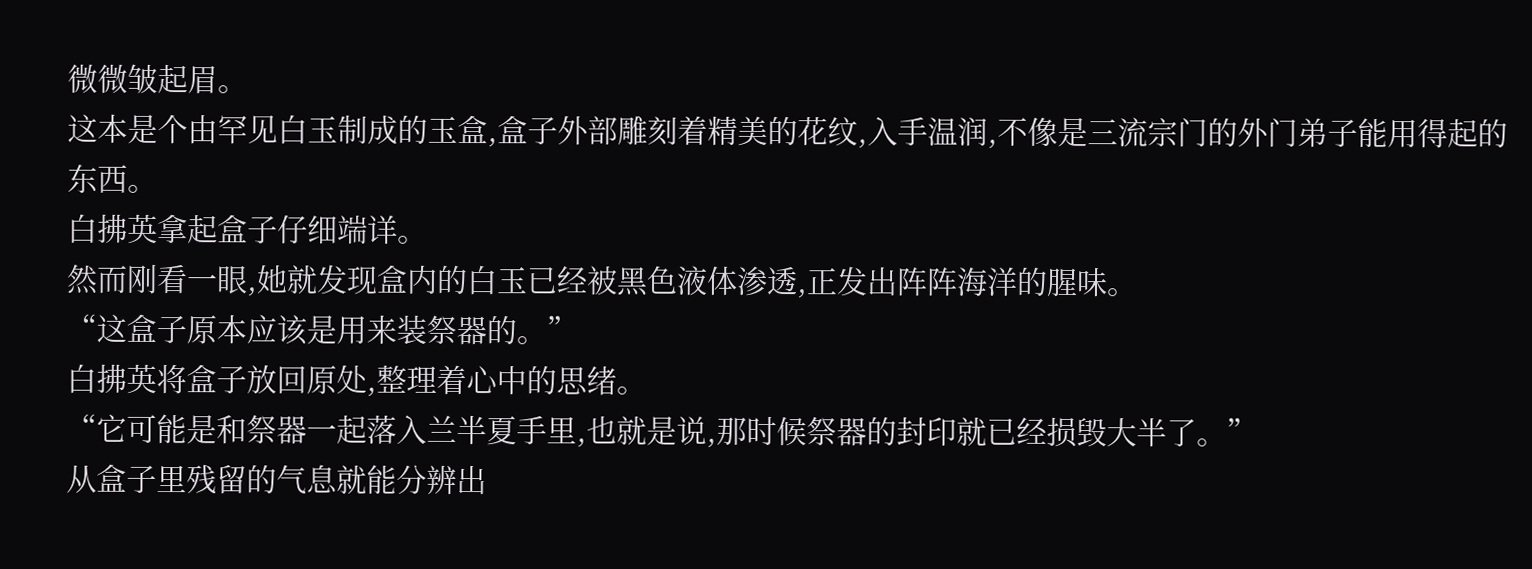微微皱起眉。
这本是个由罕见白玉制成的玉盒,盒子外部雕刻着精美的花纹,入手温润,不像是三流宗门的外门弟子能用得起的东西。
白拂英拿起盒子仔细端详。
然而刚看一眼,她就发现盒内的白玉已经被黑色液体渗透,正发出阵阵海洋的腥味。
“这盒子原本应该是用来装祭器的。”
白拂英将盒子放回原处,整理着心中的思绪。
“它可能是和祭器一起落入兰半夏手里,也就是说,那时候祭器的封印就已经损毁大半了。”
从盒子里残留的气息就能分辨出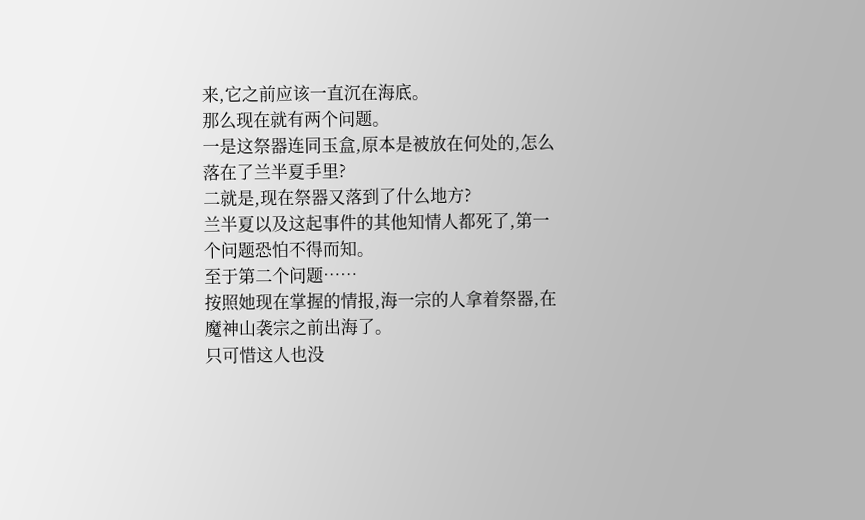来,它之前应该一直沉在海底。
那么现在就有两个问题。
一是这祭器连同玉盒,原本是被放在何处的,怎么落在了兰半夏手里?
二就是,现在祭器又落到了什么地方?
兰半夏以及这起事件的其他知情人都死了,第一个问题恐怕不得而知。
至于第二个问题……
按照她现在掌握的情报,海一宗的人拿着祭器,在魔神山袭宗之前出海了。
只可惜这人也没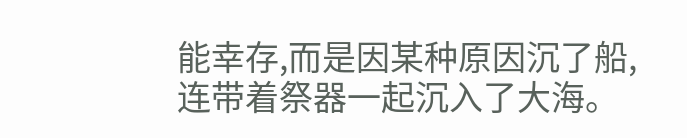能幸存,而是因某种原因沉了船,连带着祭器一起沉入了大海。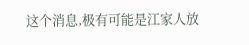这个消息,极有可能是江家人放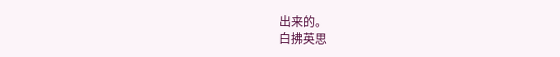出来的。
白拂英思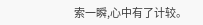索一瞬,心中有了计较。